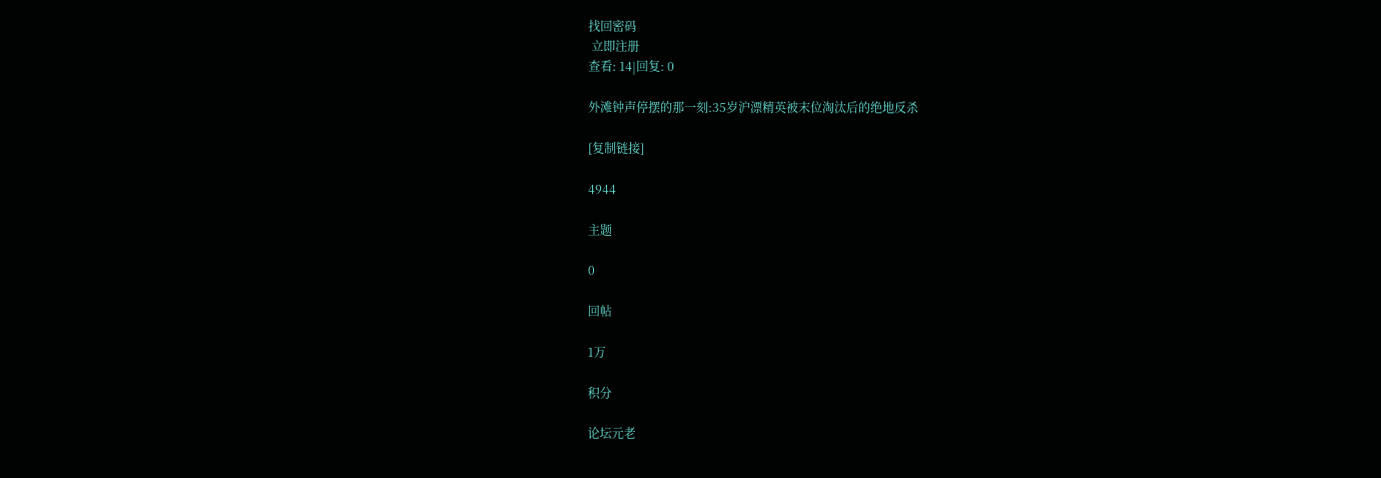找回密码
 立即注册
查看: 14|回复: 0

外滩钟声停摆的那一刻:35岁沪漂精英被末位淘汰后的绝地反杀

[复制链接]

4944

主题

0

回帖

1万

积分

论坛元老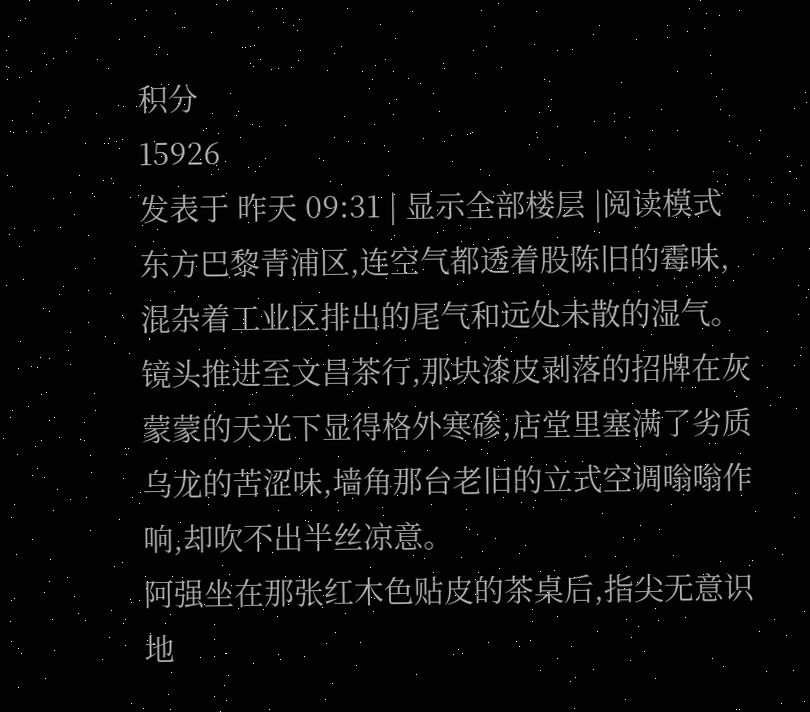积分
15926
发表于 昨天 09:31 | 显示全部楼层 |阅读模式
东方巴黎青浦区,连空气都透着股陈旧的霉味,混杂着工业区排出的尾气和远处未散的湿气。镜头推进至文昌茶行,那块漆皮剥落的招牌在灰蒙蒙的天光下显得格外寒碜,店堂里塞满了劣质乌龙的苦涩味,墙角那台老旧的立式空调嗡嗡作响,却吹不出半丝凉意。
阿强坐在那张红木色贴皮的茶桌后,指尖无意识地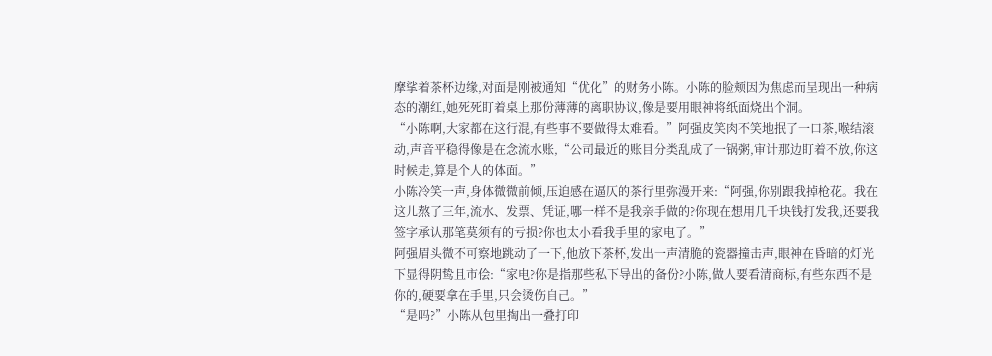摩挲着茶杯边缘,对面是刚被通知“优化”的财务小陈。小陈的脸颊因为焦虑而呈现出一种病态的潮红,她死死盯着桌上那份薄薄的离职协议,像是要用眼神将纸面烧出个洞。
“小陈啊,大家都在这行混,有些事不要做得太难看。”阿强皮笑肉不笑地抿了一口茶,喉结滚动,声音平稳得像是在念流水账,“公司最近的账目分类乱成了一锅粥,审计那边盯着不放,你这时候走,算是个人的体面。”
小陈冷笑一声,身体微微前倾,压迫感在逼仄的茶行里弥漫开来:“阿强,你别跟我掉枪花。我在这儿熬了三年,流水、发票、凭证,哪一样不是我亲手做的?你现在想用几千块钱打发我,还要我签字承认那笔莫须有的亏损?你也太小看我手里的家电了。”
阿强眉头微不可察地跳动了一下,他放下茶杯,发出一声清脆的瓷器撞击声,眼神在昏暗的灯光下显得阴鸷且市侩:“家电?你是指那些私下导出的备份?小陈,做人要看清商标,有些东西不是你的,硬要拿在手里,只会烫伤自己。”
“是吗?”小陈从包里掏出一叠打印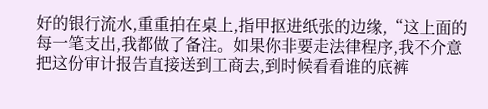好的银行流水,重重拍在桌上,指甲抠进纸张的边缘,“这上面的每一笔支出,我都做了备注。如果你非要走法律程序,我不介意把这份审计报告直接送到工商去,到时候看看谁的底裤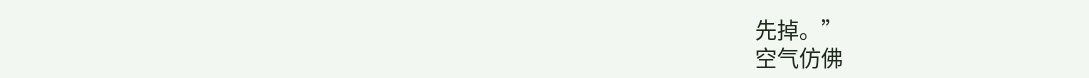先掉。”
空气仿佛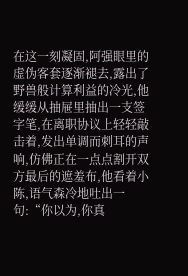在这一刻凝固,阿强眼里的虚伪客套逐渐褪去,露出了野兽般计算利益的冷光,他缓缓从抽屉里抽出一支签字笔,在离职协议上轻轻敲击着,发出单调而刺耳的声响,仿佛正在一点点割开双方最后的遮羞布,他看着小陈,语气森冷地吐出一句:“你以为,你真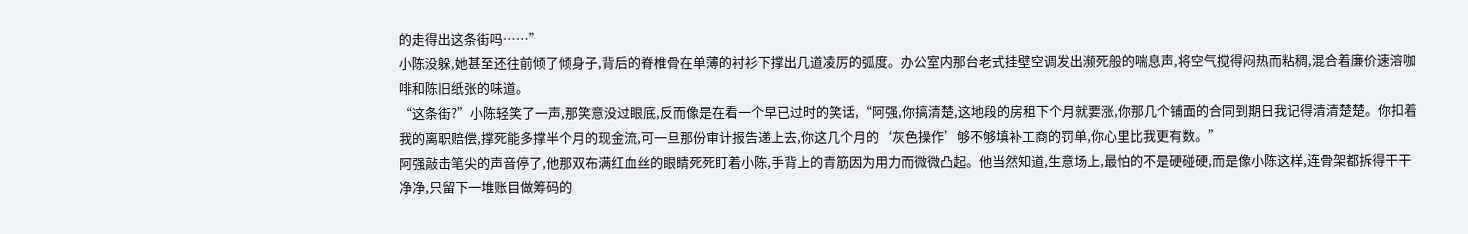的走得出这条街吗……”
小陈没躲,她甚至还往前倾了倾身子,背后的脊椎骨在单薄的衬衫下撑出几道凌厉的弧度。办公室内那台老式挂壁空调发出濒死般的喘息声,将空气搅得闷热而粘稠,混合着廉价速溶咖啡和陈旧纸张的味道。
“这条街?”小陈轻笑了一声,那笑意没过眼底,反而像是在看一个早已过时的笑话,“阿强,你搞清楚,这地段的房租下个月就要涨,你那几个铺面的合同到期日我记得清清楚楚。你扣着我的离职赔偿,撑死能多撑半个月的现金流,可一旦那份审计报告递上去,你这几个月的‘灰色操作’够不够填补工商的罚单,你心里比我更有数。”
阿强敲击笔尖的声音停了,他那双布满红血丝的眼睛死死盯着小陈,手背上的青筋因为用力而微微凸起。他当然知道,生意场上,最怕的不是硬碰硬,而是像小陈这样,连骨架都拆得干干净净,只留下一堆账目做筹码的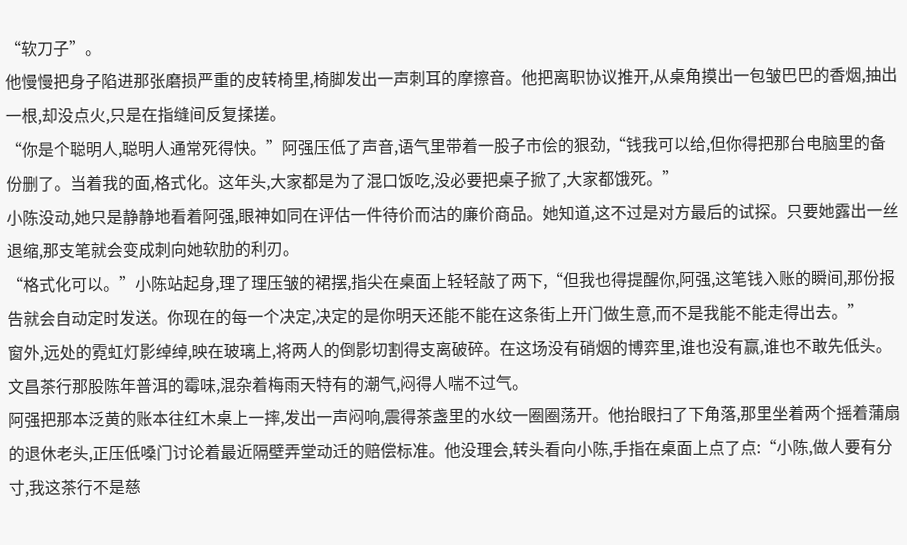“软刀子”。
他慢慢把身子陷进那张磨损严重的皮转椅里,椅脚发出一声刺耳的摩擦音。他把离职协议推开,从桌角摸出一包皱巴巴的香烟,抽出一根,却没点火,只是在指缝间反复揉搓。
“你是个聪明人,聪明人通常死得快。”阿强压低了声音,语气里带着一股子市侩的狠劲,“钱我可以给,但你得把那台电脑里的备份删了。当着我的面,格式化。这年头,大家都是为了混口饭吃,没必要把桌子掀了,大家都饿死。”
小陈没动,她只是静静地看着阿强,眼神如同在评估一件待价而沽的廉价商品。她知道,这不过是对方最后的试探。只要她露出一丝退缩,那支笔就会变成刺向她软肋的利刃。
“格式化可以。”小陈站起身,理了理压皱的裙摆,指尖在桌面上轻轻敲了两下,“但我也得提醒你,阿强,这笔钱入账的瞬间,那份报告就会自动定时发送。你现在的每一个决定,决定的是你明天还能不能在这条街上开门做生意,而不是我能不能走得出去。”
窗外,远处的霓虹灯影绰绰,映在玻璃上,将两人的倒影切割得支离破碎。在这场没有硝烟的博弈里,谁也没有赢,谁也不敢先低头。
文昌茶行那股陈年普洱的霉味,混杂着梅雨天特有的潮气,闷得人喘不过气。
阿强把那本泛黄的账本往红木桌上一摔,发出一声闷响,震得茶盏里的水纹一圈圈荡开。他抬眼扫了下角落,那里坐着两个摇着蒲扇的退休老头,正压低嗓门讨论着最近隔壁弄堂动迁的赔偿标准。他没理会,转头看向小陈,手指在桌面上点了点:“小陈,做人要有分寸,我这茶行不是慈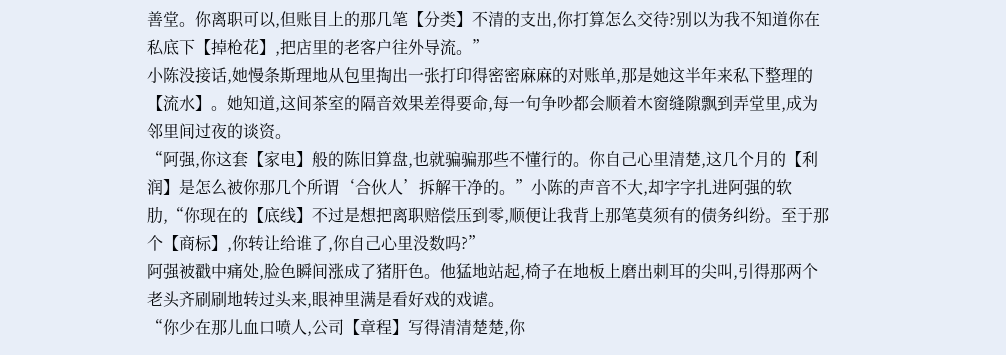善堂。你离职可以,但账目上的那几笔【分类】不清的支出,你打算怎么交待?别以为我不知道你在私底下【掉枪花】,把店里的老客户往外导流。”
小陈没接话,她慢条斯理地从包里掏出一张打印得密密麻麻的对账单,那是她这半年来私下整理的【流水】。她知道,这间茶室的隔音效果差得要命,每一句争吵都会顺着木窗缝隙飘到弄堂里,成为邻里间过夜的谈资。
“阿强,你这套【家电】般的陈旧算盘,也就骗骗那些不懂行的。你自己心里清楚,这几个月的【利润】是怎么被你那几个所谓‘合伙人’拆解干净的。”小陈的声音不大,却字字扎进阿强的软肋,“你现在的【底线】不过是想把离职赔偿压到零,顺便让我背上那笔莫须有的债务纠纷。至于那个【商标】,你转让给谁了,你自己心里没数吗?”
阿强被戳中痛处,脸色瞬间涨成了猪肝色。他猛地站起,椅子在地板上磨出刺耳的尖叫,引得那两个老头齐刷刷地转过头来,眼神里满是看好戏的戏谑。
“你少在那儿血口喷人,公司【章程】写得清清楚楚,你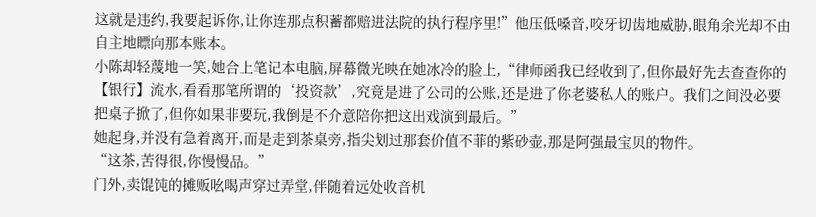这就是违约,我要起诉你,让你连那点积蓄都赔进法院的执行程序里!”他压低嗓音,咬牙切齿地威胁,眼角余光却不由自主地瞟向那本账本。
小陈却轻蔑地一笑,她合上笔记本电脑,屏幕微光映在她冰冷的脸上,“律师函我已经收到了,但你最好先去查查你的【银行】流水,看看那笔所谓的‘投资款’,究竟是进了公司的公账,还是进了你老婆私人的账户。我们之间没必要把桌子掀了,但你如果非要玩,我倒是不介意陪你把这出戏演到最后。”
她起身,并没有急着离开,而是走到茶桌旁,指尖划过那套价值不菲的紫砂壶,那是阿强最宝贝的物件。
“这茶,苦得很,你慢慢品。”
门外,卖馄饨的摊贩吆喝声穿过弄堂,伴随着远处收音机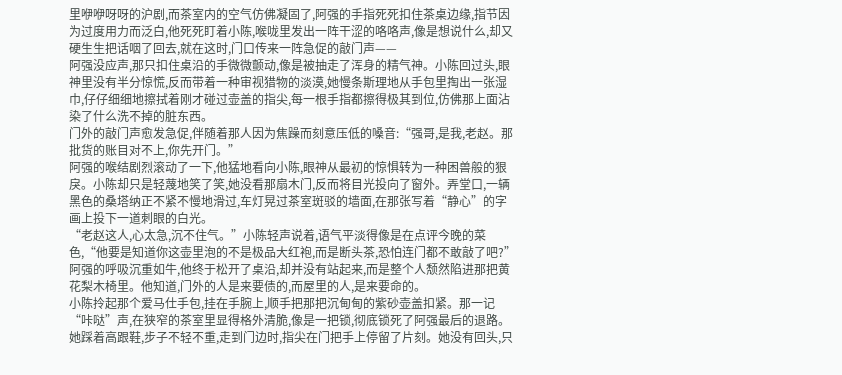里咿咿呀呀的沪剧,而茶室内的空气仿佛凝固了,阿强的手指死死扣住茶桌边缘,指节因为过度用力而泛白,他死死盯着小陈,喉咙里发出一阵干涩的咯咯声,像是想说什么,却又硬生生把话咽了回去,就在这时,门口传来一阵急促的敲门声——
阿强没应声,那只扣住桌沿的手微微颤动,像是被抽走了浑身的精气神。小陈回过头,眼神里没有半分惊慌,反而带着一种审视猎物的淡漠,她慢条斯理地从手包里掏出一张湿巾,仔仔细细地擦拭着刚才碰过壶盖的指尖,每一根手指都擦得极其到位,仿佛那上面沾染了什么洗不掉的脏东西。
门外的敲门声愈发急促,伴随着那人因为焦躁而刻意压低的嗓音:“强哥,是我,老赵。那批货的账目对不上,你先开门。”
阿强的喉结剧烈滚动了一下,他猛地看向小陈,眼神从最初的惊惧转为一种困兽般的狠戾。小陈却只是轻蔑地笑了笑,她没看那扇木门,反而将目光投向了窗外。弄堂口,一辆黑色的桑塔纳正不紧不慢地滑过,车灯晃过茶室斑驳的墙面,在那张写着“静心”的字画上投下一道刺眼的白光。
“老赵这人,心太急,沉不住气。”小陈轻声说着,语气平淡得像是在点评今晚的菜色,“他要是知道你这壶里泡的不是极品大红袍,而是断头茶,恐怕连门都不敢敲了吧?”
阿强的呼吸沉重如牛,他终于松开了桌沿,却并没有站起来,而是整个人颓然陷进那把黄花梨木椅里。他知道,门外的人是来要债的,而屋里的人,是来要命的。
小陈拎起那个爱马仕手包,挂在手腕上,顺手把那把沉甸甸的紫砂壶盖扣紧。那一记“咔哒”声,在狭窄的茶室里显得格外清脆,像是一把锁,彻底锁死了阿强最后的退路。
她踩着高跟鞋,步子不轻不重,走到门边时,指尖在门把手上停留了片刻。她没有回头,只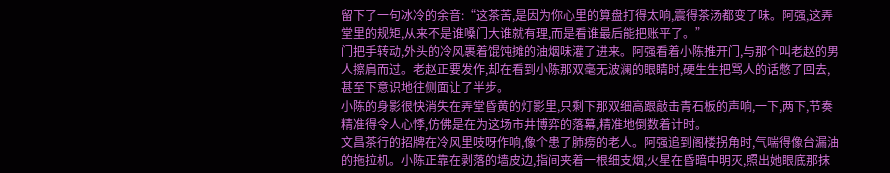留下了一句冰冷的余音:“这茶苦,是因为你心里的算盘打得太响,震得茶汤都变了味。阿强,这弄堂里的规矩,从来不是谁嗓门大谁就有理,而是看谁最后能把账平了。”
门把手转动,外头的冷风裹着馄饨摊的油烟味灌了进来。阿强看着小陈推开门,与那个叫老赵的男人擦肩而过。老赵正要发作,却在看到小陈那双毫无波澜的眼睛时,硬生生把骂人的话憋了回去,甚至下意识地往侧面让了半步。
小陈的身影很快消失在弄堂昏黄的灯影里,只剩下那双细高跟敲击青石板的声响,一下,两下,节奏精准得令人心悸,仿佛是在为这场市井博弈的落幕,精准地倒数着计时。
文昌茶行的招牌在冷风里吱呀作响,像个患了肺痨的老人。阿强追到阁楼拐角时,气喘得像台漏油的拖拉机。小陈正靠在剥落的墙皮边,指间夹着一根细支烟,火星在昏暗中明灭,照出她眼底那抹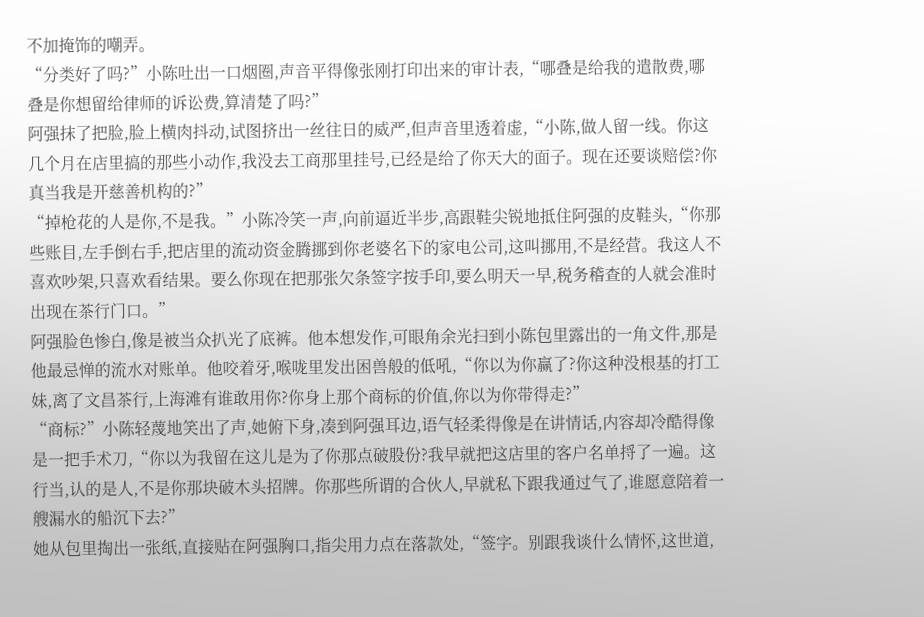不加掩饰的嘲弄。
“分类好了吗?”小陈吐出一口烟圈,声音平得像张刚打印出来的审计表,“哪叠是给我的遣散费,哪叠是你想留给律师的诉讼费,算清楚了吗?”
阿强抹了把脸,脸上横肉抖动,试图挤出一丝往日的威严,但声音里透着虚,“小陈,做人留一线。你这几个月在店里搞的那些小动作,我没去工商那里挂号,已经是给了你天大的面子。现在还要谈赔偿?你真当我是开慈善机构的?”
“掉枪花的人是你,不是我。”小陈冷笑一声,向前逼近半步,高跟鞋尖锐地抵住阿强的皮鞋头,“你那些账目,左手倒右手,把店里的流动资金腾挪到你老婆名下的家电公司,这叫挪用,不是经营。我这人不喜欢吵架,只喜欢看结果。要么你现在把那张欠条签字按手印,要么明天一早,税务稽查的人就会准时出现在茶行门口。”
阿强脸色惨白,像是被当众扒光了底裤。他本想发作,可眼角余光扫到小陈包里露出的一角文件,那是他最忌惮的流水对账单。他咬着牙,喉咙里发出困兽般的低吼,“你以为你赢了?你这种没根基的打工妹,离了文昌茶行,上海滩有谁敢用你?你身上那个商标的价值,你以为你带得走?”
“商标?”小陈轻蔑地笑出了声,她俯下身,凑到阿强耳边,语气轻柔得像是在讲情话,内容却冷酷得像是一把手术刀,“你以为我留在这儿是为了你那点破股份?我早就把这店里的客户名单捋了一遍。这行当,认的是人,不是你那块破木头招牌。你那些所谓的合伙人,早就私下跟我通过气了,谁愿意陪着一艘漏水的船沉下去?”
她从包里掏出一张纸,直接贴在阿强胸口,指尖用力点在落款处,“签字。别跟我谈什么情怀,这世道,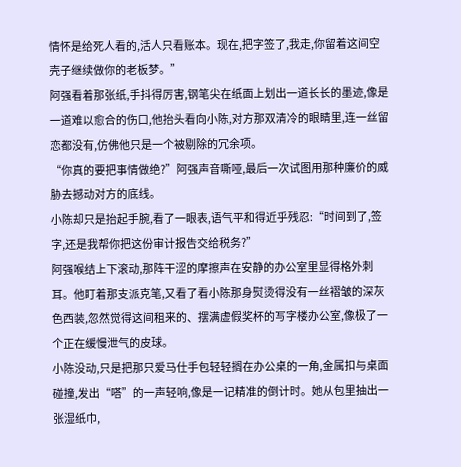情怀是给死人看的,活人只看账本。现在,把字签了,我走,你留着这间空壳子继续做你的老板梦。”
阿强看着那张纸,手抖得厉害,钢笔尖在纸面上划出一道长长的墨迹,像是一道难以愈合的伤口,他抬头看向小陈,对方那双清冷的眼睛里,连一丝留恋都没有,仿佛他只是一个被剔除的冗余项。
“你真的要把事情做绝?”阿强声音嘶哑,最后一次试图用那种廉价的威胁去撼动对方的底线。
小陈却只是抬起手腕,看了一眼表,语气平和得近乎残忍:“时间到了,签字,还是我帮你把这份审计报告交给税务?”
阿强喉结上下滚动,那阵干涩的摩擦声在安静的办公室里显得格外刺耳。他盯着那支派克笔,又看了看小陈那身熨烫得没有一丝褶皱的深灰色西装,忽然觉得这间租来的、摆满虚假奖杯的写字楼办公室,像极了一个正在缓慢泄气的皮球。
小陈没动,只是把那只爱马仕手包轻轻搁在办公桌的一角,金属扣与桌面碰撞,发出“嗒”的一声轻响,像是一记精准的倒计时。她从包里抽出一张湿纸巾,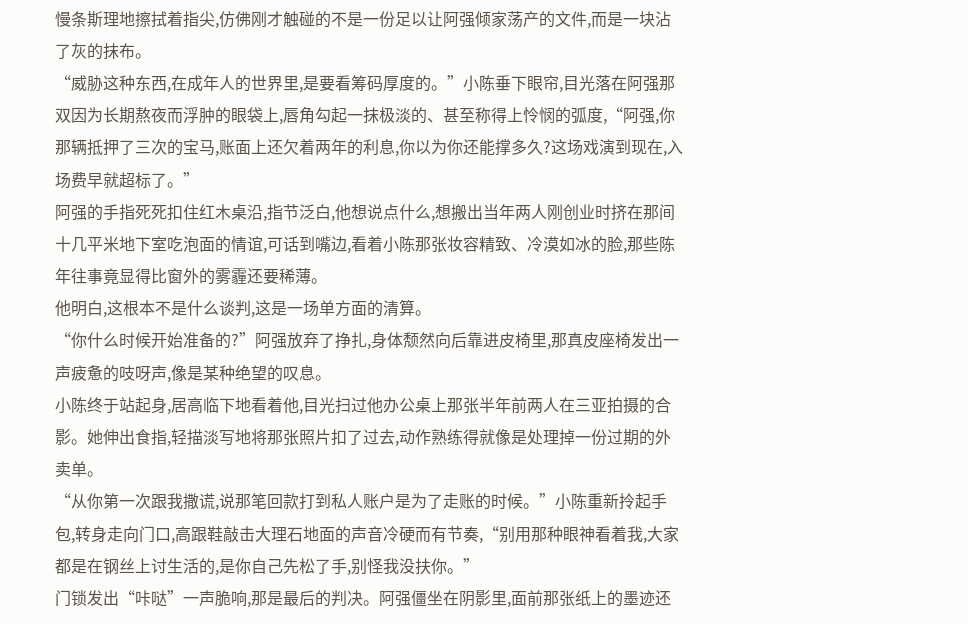慢条斯理地擦拭着指尖,仿佛刚才触碰的不是一份足以让阿强倾家荡产的文件,而是一块沾了灰的抹布。
“威胁这种东西,在成年人的世界里,是要看筹码厚度的。”小陈垂下眼帘,目光落在阿强那双因为长期熬夜而浮肿的眼袋上,唇角勾起一抹极淡的、甚至称得上怜悯的弧度,“阿强,你那辆抵押了三次的宝马,账面上还欠着两年的利息,你以为你还能撑多久?这场戏演到现在,入场费早就超标了。”
阿强的手指死死扣住红木桌沿,指节泛白,他想说点什么,想搬出当年两人刚创业时挤在那间十几平米地下室吃泡面的情谊,可话到嘴边,看着小陈那张妆容精致、冷漠如冰的脸,那些陈年往事竟显得比窗外的雾霾还要稀薄。
他明白,这根本不是什么谈判,这是一场单方面的清算。
“你什么时候开始准备的?”阿强放弃了挣扎,身体颓然向后靠进皮椅里,那真皮座椅发出一声疲惫的吱呀声,像是某种绝望的叹息。
小陈终于站起身,居高临下地看着他,目光扫过他办公桌上那张半年前两人在三亚拍摄的合影。她伸出食指,轻描淡写地将那张照片扣了过去,动作熟练得就像是处理掉一份过期的外卖单。
“从你第一次跟我撒谎,说那笔回款打到私人账户是为了走账的时候。”小陈重新拎起手包,转身走向门口,高跟鞋敲击大理石地面的声音冷硬而有节奏,“别用那种眼神看着我,大家都是在钢丝上讨生活的,是你自己先松了手,别怪我没扶你。”
门锁发出“咔哒”一声脆响,那是最后的判决。阿强僵坐在阴影里,面前那张纸上的墨迹还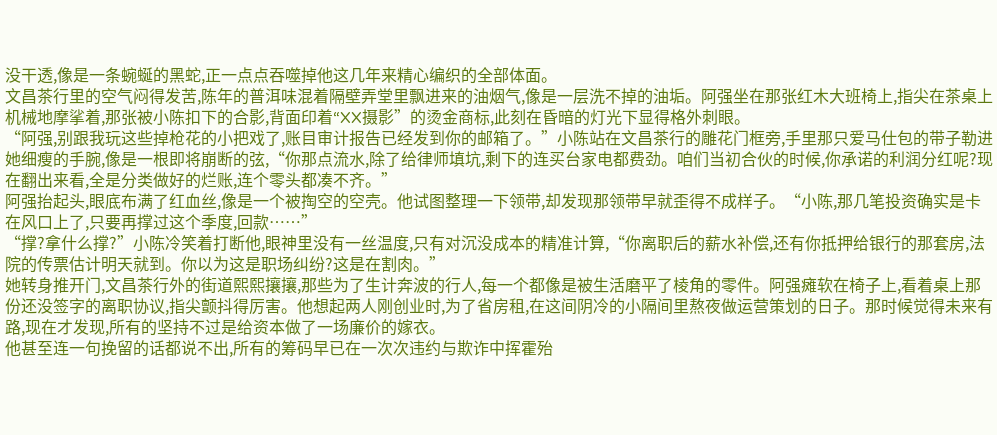没干透,像是一条蜿蜒的黑蛇,正一点点吞噬掉他这几年来精心编织的全部体面。
文昌茶行里的空气闷得发苦,陈年的普洱味混着隔壁弄堂里飘进来的油烟气,像是一层洗不掉的油垢。阿强坐在那张红木大班椅上,指尖在茶桌上机械地摩挲着,那张被小陈扣下的合影,背面印着“XX摄影”的烫金商标,此刻在昏暗的灯光下显得格外刺眼。
“阿强,别跟我玩这些掉枪花的小把戏了,账目审计报告已经发到你的邮箱了。”小陈站在文昌茶行的雕花门框旁,手里那只爱马仕包的带子勒进她细瘦的手腕,像是一根即将崩断的弦,“你那点流水,除了给律师填坑,剩下的连买台家电都费劲。咱们当初合伙的时候,你承诺的利润分红呢?现在翻出来看,全是分类做好的烂账,连个零头都凑不齐。”
阿强抬起头,眼底布满了红血丝,像是一个被掏空的空壳。他试图整理一下领带,却发现那领带早就歪得不成样子。“小陈,那几笔投资确实是卡在风口上了,只要再撑过这个季度,回款……”
“撑?拿什么撑?”小陈冷笑着打断他,眼神里没有一丝温度,只有对沉没成本的精准计算,“你离职后的薪水补偿,还有你抵押给银行的那套房,法院的传票估计明天就到。你以为这是职场纠纷?这是在割肉。”
她转身推开门,文昌茶行外的街道熙熙攘攘,那些为了生计奔波的行人,每一个都像是被生活磨平了棱角的零件。阿强瘫软在椅子上,看着桌上那份还没签字的离职协议,指尖颤抖得厉害。他想起两人刚创业时,为了省房租,在这间阴冷的小隔间里熬夜做运营策划的日子。那时候觉得未来有路,现在才发现,所有的坚持不过是给资本做了一场廉价的嫁衣。
他甚至连一句挽留的话都说不出,所有的筹码早已在一次次违约与欺诈中挥霍殆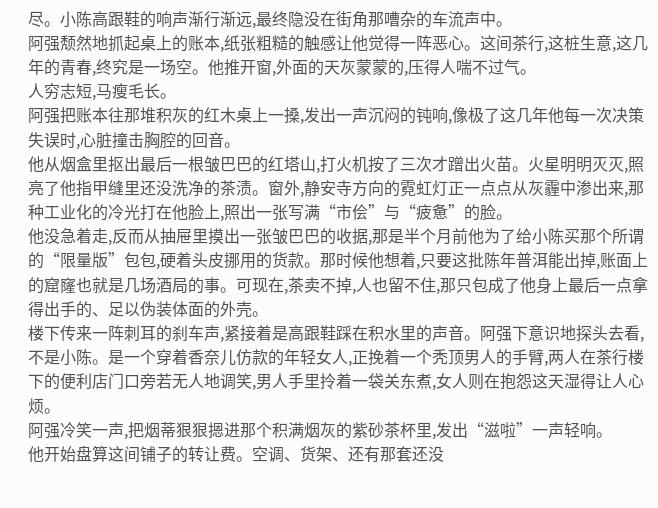尽。小陈高跟鞋的响声渐行渐远,最终隐没在街角那嘈杂的车流声中。
阿强颓然地抓起桌上的账本,纸张粗糙的触感让他觉得一阵恶心。这间茶行,这桩生意,这几年的青春,终究是一场空。他推开窗,外面的天灰蒙蒙的,压得人喘不过气。
人穷志短,马瘦毛长。
阿强把账本往那堆积灰的红木桌上一搡,发出一声沉闷的钝响,像极了这几年他每一次决策失误时,心脏撞击胸腔的回音。
他从烟盒里抠出最后一根皱巴巴的红塔山,打火机按了三次才蹭出火苗。火星明明灭灭,照亮了他指甲缝里还没洗净的茶渍。窗外,静安寺方向的霓虹灯正一点点从灰霾中渗出来,那种工业化的冷光打在他脸上,照出一张写满“市侩”与“疲惫”的脸。
他没急着走,反而从抽屉里摸出一张皱巴巴的收据,那是半个月前他为了给小陈买那个所谓的“限量版”包包,硬着头皮挪用的货款。那时候他想着,只要这批陈年普洱能出掉,账面上的窟窿也就是几场酒局的事。可现在,茶卖不掉,人也留不住,那只包成了他身上最后一点拿得出手的、足以伪装体面的外壳。
楼下传来一阵刺耳的刹车声,紧接着是高跟鞋踩在积水里的声音。阿强下意识地探头去看,不是小陈。是一个穿着香奈儿仿款的年轻女人,正挽着一个秃顶男人的手臂,两人在茶行楼下的便利店门口旁若无人地调笑,男人手里拎着一袋关东煮,女人则在抱怨这天湿得让人心烦。
阿强冷笑一声,把烟蒂狠狠摁进那个积满烟灰的紫砂茶杯里,发出“滋啦”一声轻响。
他开始盘算这间铺子的转让费。空调、货架、还有那套还没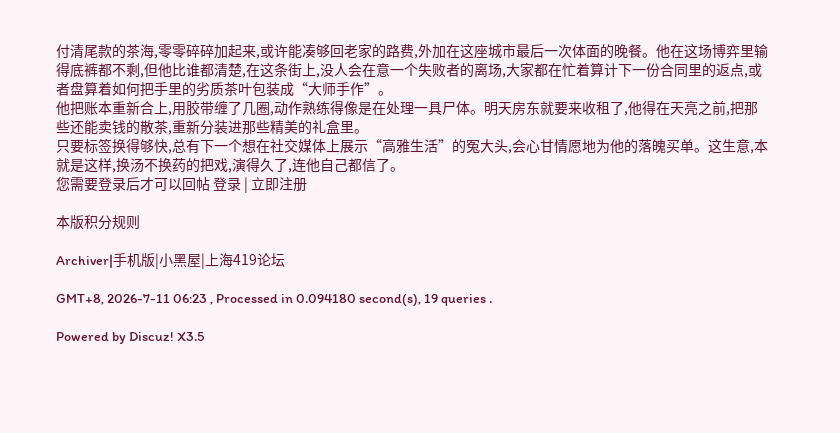付清尾款的茶海,零零碎碎加起来,或许能凑够回老家的路费,外加在这座城市最后一次体面的晚餐。他在这场博弈里输得底裤都不剩,但他比谁都清楚,在这条街上,没人会在意一个失败者的离场,大家都在忙着算计下一份合同里的返点,或者盘算着如何把手里的劣质茶叶包装成“大师手作”。
他把账本重新合上,用胶带缠了几圈,动作熟练得像是在处理一具尸体。明天房东就要来收租了,他得在天亮之前,把那些还能卖钱的散茶,重新分装进那些精美的礼盒里。
只要标签换得够快,总有下一个想在社交媒体上展示“高雅生活”的冤大头,会心甘情愿地为他的落魄买单。这生意,本就是这样,换汤不换药的把戏,演得久了,连他自己都信了。
您需要登录后才可以回帖 登录 | 立即注册

本版积分规则

Archiver|手机版|小黑屋|上海419论坛

GMT+8, 2026-7-11 06:23 , Processed in 0.094180 second(s), 19 queries .

Powered by Discuz! X3.5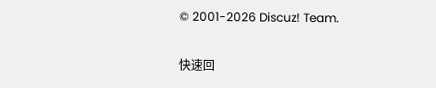© 2001-2026 Discuz! Team.

快速回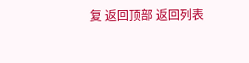复 返回顶部 返回列表